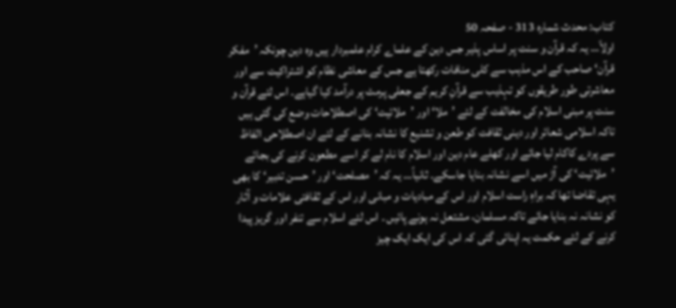کتاب: محدث شمارہ 313 - صفحہ 50
اولاً… یہ کہ قرآن و سنت پر اساس پذیر جس دین کے علماے کرام علمبردار ہیں وہ دین چونکہ ’مفکر قرآن‘ صاحب کے اس مذہب سے کلی منافات رکھتا ہے جس کے معاشی نظام کو اشتراکیت سے اور معاشرتی طور طریقوں کو تہذیب سے قرآنِ کریم کے جعلی پرمٹ پر درآمد کیا گیاہے۔ اس لئے قرآن و سنت پر مبنی اسلام کی مخالفت کے لئے ’ملا‘ اور ’ملائیت‘ کی اصطلاحات وضع کی گئی ہیں تاکہ اسلامی شعائر اور دینی ثقافت کو طعن و تشنیع کا نشانہ بنانے کے لئے ان اصطلاحی الفاظ سے پردے کاکام لیا جائے اور کھلے عام دین اور اسلام کا نام لے کر اسے مطعون کرنے کی بجائے ’ملائیت‘ کی آڑ میں اسے نشانہ بنایا جاسکے۔ ثانیاً… یہ کہ ’مصلحت‘ اور ’حسن تدبیر‘ کا بھی یہی تقاضا تھا کہ براہِ راست اسلام اور اس کے مبادیات و مبانی اور اس کے ثقافتی علامات و آثار کو نشانہ نہ بنایا جائے تاکہ مسلمان، مشتعل نہ ہونے پائیں ۔ اس لئے اسلام سے تنفر اور گریز پیدا کرنے کے لئے حکمت یہ اپنائی گئی کہ اس کی ایک ایک چیز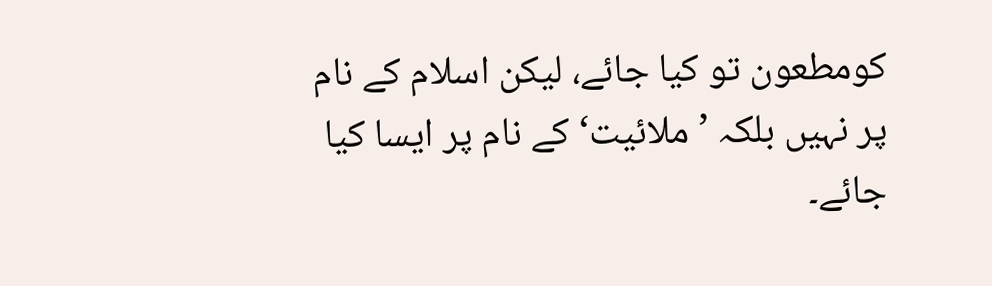کومطعون تو کیا جائے، لیکن اسلام کے نام پر نہیں بلکہ ’ملائیت‘ کے نام پر ایسا کیا جائے۔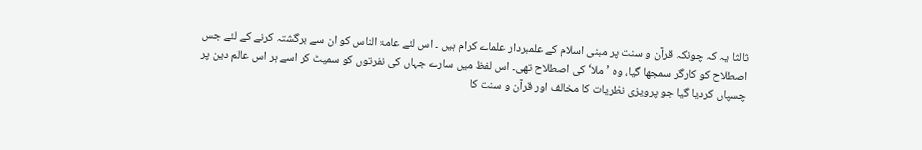ثالثا یہ کہ چونکہ قرآن و سنت پر مبنی اسلام کے علمبردار علماے کرام ہیں ۔ اس لئے عامۃ الناس کو ان سے برگشتہ کرنے کے لئے جس اصطلاح کو کارگر سمجھا گیا، وہ ’ملا‘ کی اصطلاح تھی۔ اس لفظ میں سارے جہاں کی نفرتوں کو سمیٹ کر اسے ہر اس عالم دین پر چسپاں کردیا گیا جو پرویزی نظریات کا مخالف اور قرآن و سنت کا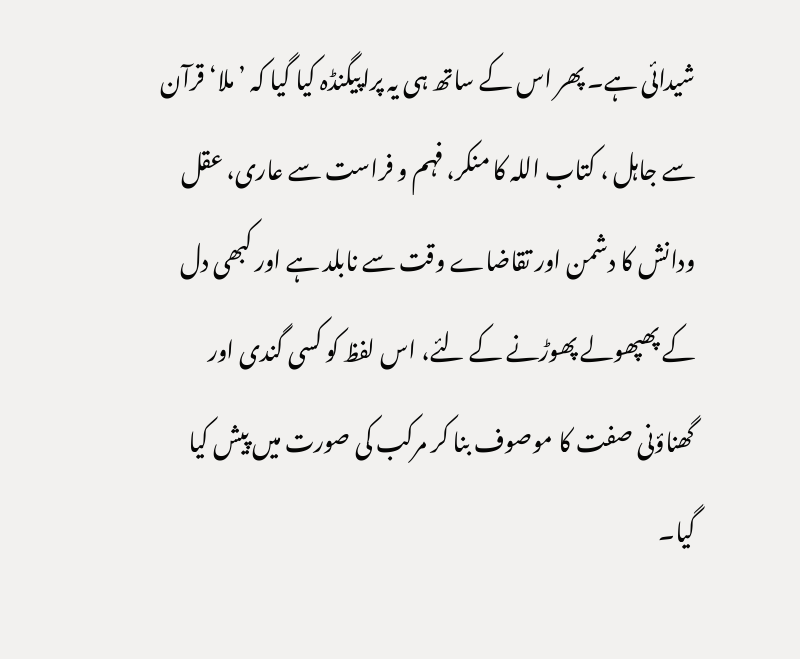شیدائی ہے۔ پھر اس کے ساتھ ہی یہ پراپیگنڈہ کیا گیا کہ ’ملا‘ قرآن سے جاہل ، کتاب اللہ کا منکر، فہم و فراست سے عاری، عقل ودانش کا دشمن اور تقاضاے وقت سے نابلد ہے اور کبھی دل کے پھپھولے پھوڑنے کے لئے، اس لفظ کو کسی گندی اور گھناؤنی صفت کا موصوف بنا کر مرکب کی صورت میں پیش کیا گیا۔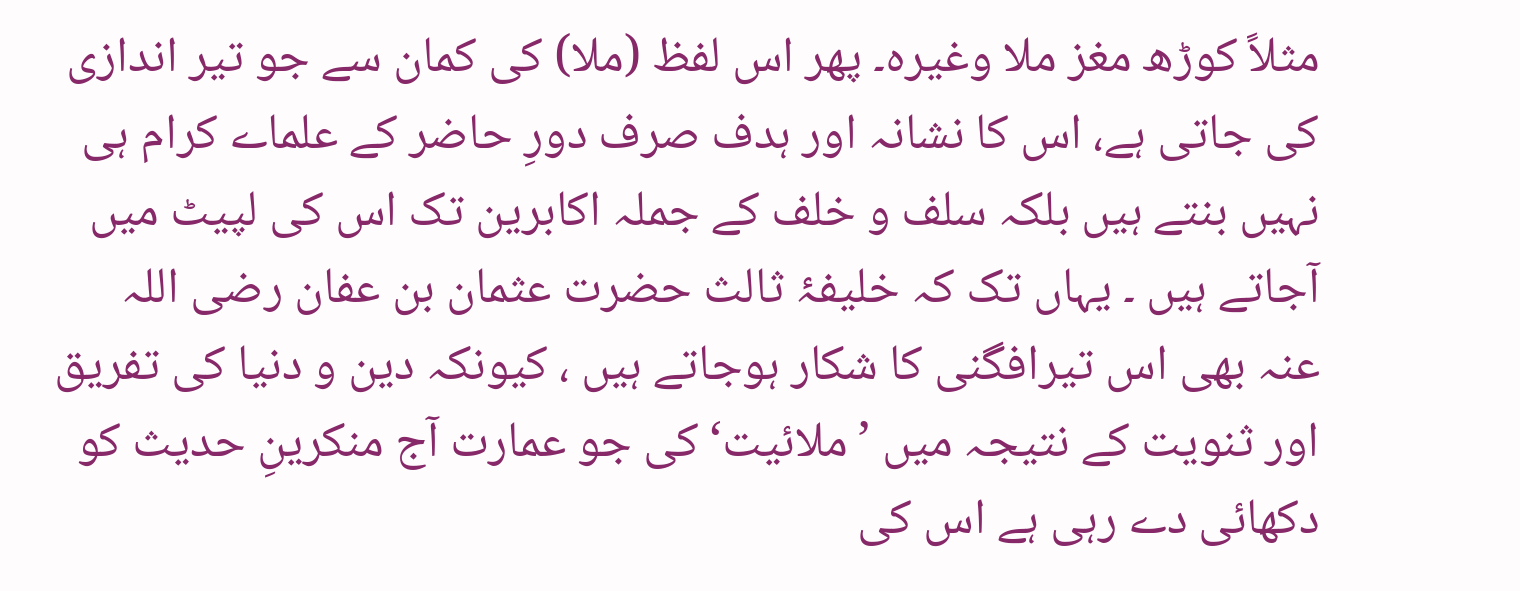مثلاً کوڑھ مغز ملا وغیرہ۔ پھر اس لفظ (ملا) کی کمان سے جو تیر اندازی کی جاتی ہے، اس کا نشانہ اور ہدف صرف دورِ حاضر کے علماے کرام ہی نہیں بنتے ہیں بلکہ سلف و خلف کے جملہ اکابرین تک اس کی لپیٹ میں آجاتے ہیں ۔ یہاں تک کہ خلیفۂ ثالث حضرت عثمان بن عفان رضی اللہ عنہ بھی اس تیرافگنی کا شکار ہوجاتے ہیں ، کیونکہ دین و دنیا کی تفریق اور ثنویت کے نتیجہ میں ’ملائیت‘ کی جو عمارت آج منکرینِ حدیث کو دکھائی دے رہی ہے اس کی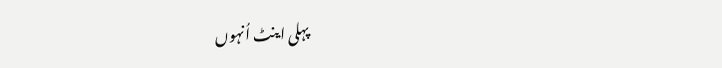پہلی اینٹ اُنہوں